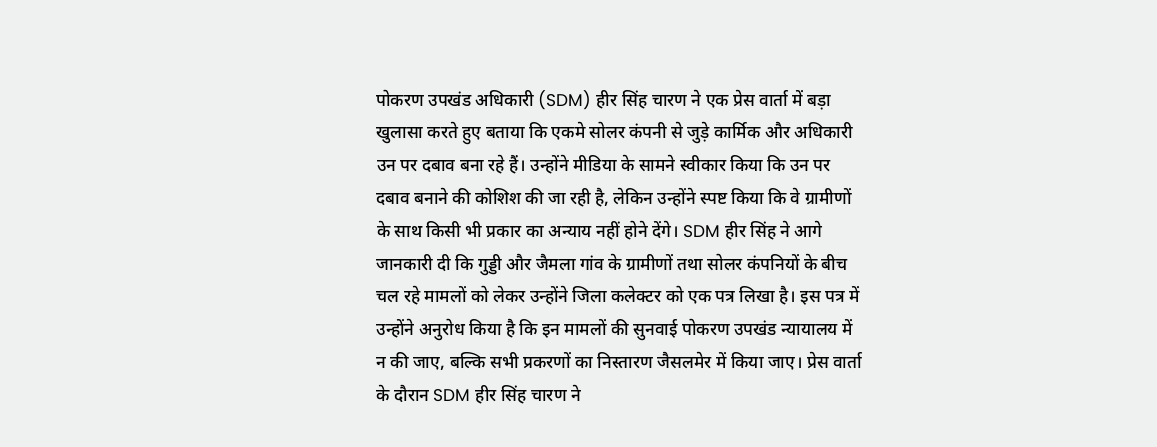पोकरण उपखंड अधिकारी (SDM) हीर सिंह चारण ने एक प्रेस वार्ता में बड़ा खुलासा करते हुए बताया कि एकमे सोलर कंपनी से जुड़े कार्मिक और अधिकारी उन पर दबाव बना रहे हैं। उन्होंने मीडिया के सामने स्वीकार किया कि उन पर दबाव बनाने की कोशिश की जा रही है, लेकिन उन्होंने स्पष्ट किया कि वे ग्रामीणों के साथ किसी भी प्रकार का अन्याय नहीं होने देंगे। SDM हीर सिंह ने आगे जानकारी दी कि गुड्डी और जैमला गांव के ग्रामीणों तथा सोलर कंपनियों के बीच चल रहे मामलों को लेकर उन्होंने जिला कलेक्टर को एक पत्र लिखा है। इस पत्र में उन्होंने अनुरोध किया है कि इन मामलों की सुनवाई पोकरण उपखंड न्यायालय में न की जाए, बल्कि सभी प्रकरणों का निस्तारण जैसलमेर में किया जाए। प्रेस वार्ता के दौरान SDM हीर सिंह चारण ने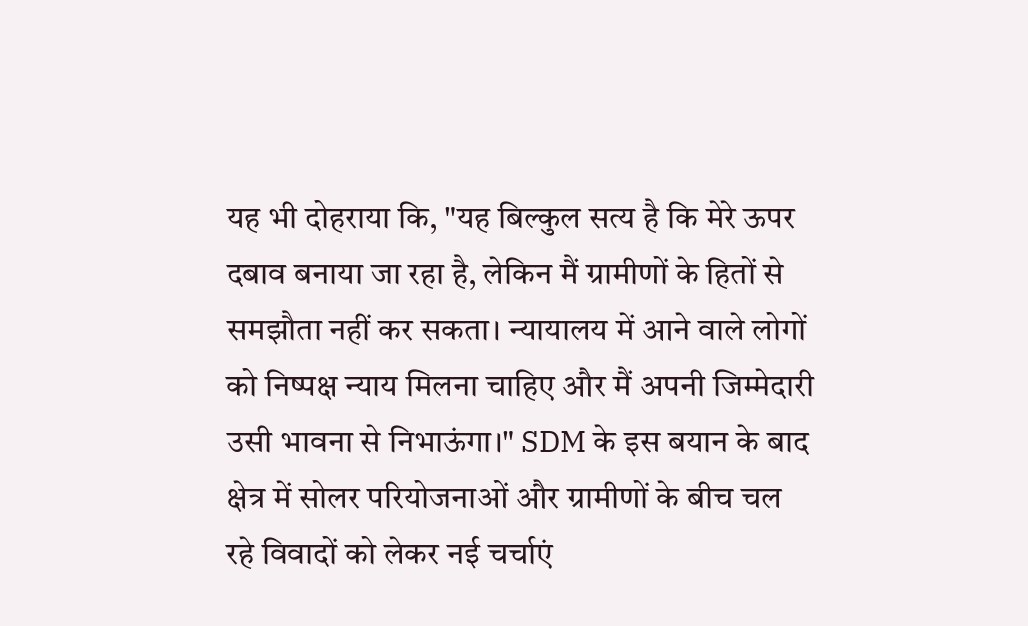यह भी दोहराया कि, "यह बिल्कुल सत्य है कि मेरे ऊपर दबाव बनाया जा रहा है, लेकिन मैं ग्रामीणों के हितों से समझौता नहीं कर सकता। न्यायालय में आने वाले लोगों को निष्पक्ष न्याय मिलना चाहिए और मैं अपनी जिम्मेदारी उसी भावना से निभाऊंगा।" SDM के इस बयान के बाद क्षेत्र में सोलर परियोजनाओं और ग्रामीणों के बीच चल रहे विवादों को लेकर नई चर्चाएं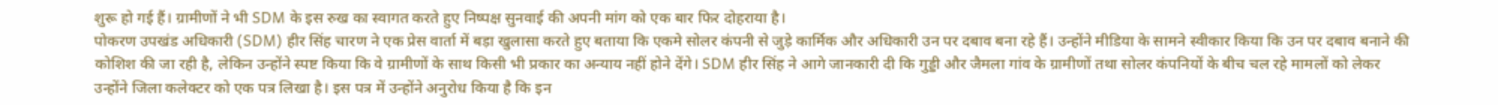शुरू हो गई हैं। ग्रामीणों ने भी SDM के इस रुख का स्वागत करते हुए निष्पक्ष सुनवाई की अपनी मांग को एक बार फिर दोहराया है।
पोकरण उपखंड अधिकारी (SDM) हीर सिंह चारण ने एक प्रेस वार्ता में बड़ा खुलासा करते हुए बताया कि एकमे सोलर कंपनी से जुड़े कार्मिक और अधिकारी उन पर दबाव बना रहे हैं। उन्होंने मीडिया के सामने स्वीकार किया कि उन पर दबाव बनाने की कोशिश की जा रही है, लेकिन उन्होंने स्पष्ट किया कि वे ग्रामीणों के साथ किसी भी प्रकार का अन्याय नहीं होने देंगे। SDM हीर सिंह ने आगे जानकारी दी कि गुड्डी और जैमला गांव के ग्रामीणों तथा सोलर कंपनियों के बीच चल रहे मामलों को लेकर उन्होंने जिला कलेक्टर को एक पत्र लिखा है। इस पत्र में उन्होंने अनुरोध किया है कि इन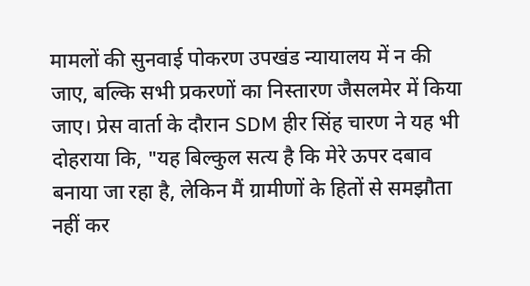मामलों की सुनवाई पोकरण उपखंड न्यायालय में न की जाए, बल्कि सभी प्रकरणों का निस्तारण जैसलमेर में किया जाए। प्रेस वार्ता के दौरान SDM हीर सिंह चारण ने यह भी दोहराया कि, "यह बिल्कुल सत्य है कि मेरे ऊपर दबाव बनाया जा रहा है, लेकिन मैं ग्रामीणों के हितों से समझौता नहीं कर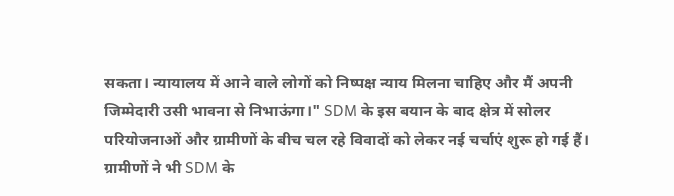सकता। न्यायालय में आने वाले लोगों को निष्पक्ष न्याय मिलना चाहिए और मैं अपनी जिम्मेदारी उसी भावना से निभाऊंगा।" SDM के इस बयान के बाद क्षेत्र में सोलर परियोजनाओं और ग्रामीणों के बीच चल रहे विवादों को लेकर नई चर्चाएं शुरू हो गई हैं। ग्रामीणों ने भी SDM के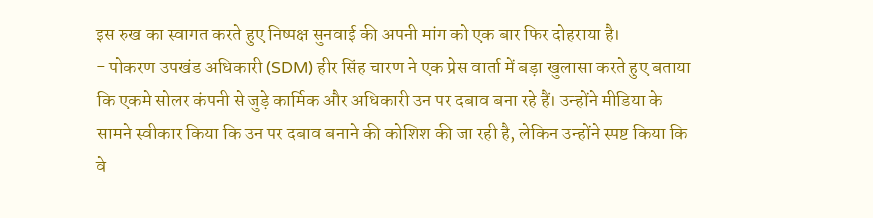इस रुख का स्वागत करते हुए निष्पक्ष सुनवाई की अपनी मांग को एक बार फिर दोहराया है।
- पोकरण उपखंड अधिकारी (SDM) हीर सिंह चारण ने एक प्रेस वार्ता में बड़ा खुलासा करते हुए बताया कि एकमे सोलर कंपनी से जुड़े कार्मिक और अधिकारी उन पर दबाव बना रहे हैं। उन्होंने मीडिया के सामने स्वीकार किया कि उन पर दबाव बनाने की कोशिश की जा रही है, लेकिन उन्होंने स्पष्ट किया कि वे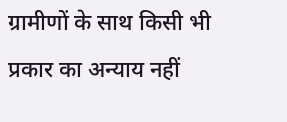ग्रामीणों के साथ किसी भी प्रकार का अन्याय नहीं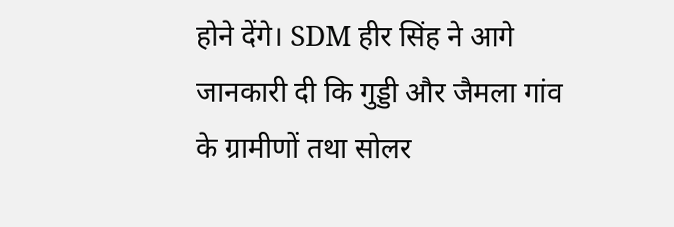होने देंगे। SDM हीर सिंह ने आगे जानकारी दी कि गुड्डी और जैमला गांव के ग्रामीणों तथा सोलर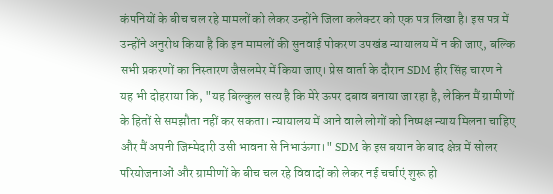कंपनियों के बीच चल रहे मामलों को लेकर उन्होंने जिला कलेक्टर को एक पत्र लिखा है। इस पत्र में उन्होंने अनुरोध किया है कि इन मामलों की सुनवाई पोकरण उपखंड न्यायालय में न की जाए, बल्कि सभी प्रकरणों का निस्तारण जैसलमेर में किया जाए। प्रेस वार्ता के दौरान SDM हीर सिंह चारण ने यह भी दोहराया कि, "यह बिल्कुल सत्य है कि मेरे ऊपर दबाव बनाया जा रहा है, लेकिन मैं ग्रामीणों के हितों से समझौता नहीं कर सकता। न्यायालय में आने वाले लोगों को निष्पक्ष न्याय मिलना चाहिए और मैं अपनी जिम्मेदारी उसी भावना से निभाऊंगा।" SDM के इस बयान के बाद क्षेत्र में सोलर परियोजनाओं और ग्रामीणों के बीच चल रहे विवादों को लेकर नई चर्चाएं शुरू हो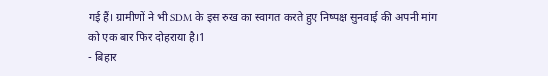गई हैं। ग्रामीणों ने भी SDM के इस रुख का स्वागत करते हुए निष्पक्ष सुनवाई की अपनी मांग को एक बार फिर दोहराया है।1
- बिहार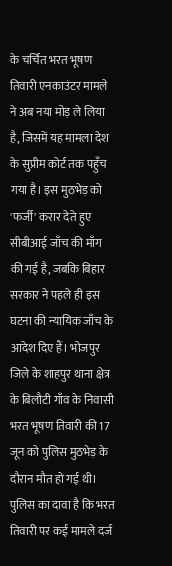के चर्चित भरत भूषण तिवारी एनकाउंटर मामले ने अब नया मोड़ ले लिया है, जिसमें यह मामला देश के सुप्रीम कोर्ट तक पहुँच गया है। इस मुठभेड़ को 'फर्जी' करार देते हुए सीबीआई जाँच की माँग की गई है, जबकि बिहार सरकार ने पहले ही इस घटना की न्यायिक जाँच के आदेश दिए हैं। भोजपुर जिले के शाहपुर थाना क्षेत्र के बिलौटी गाँव के निवासी भरत भूषण तिवारी की 17 जून को पुलिस मुठभेड़ के दौरान मौत हो गई थी। पुलिस का दावा है कि भरत तिवारी पर कई मामले दर्ज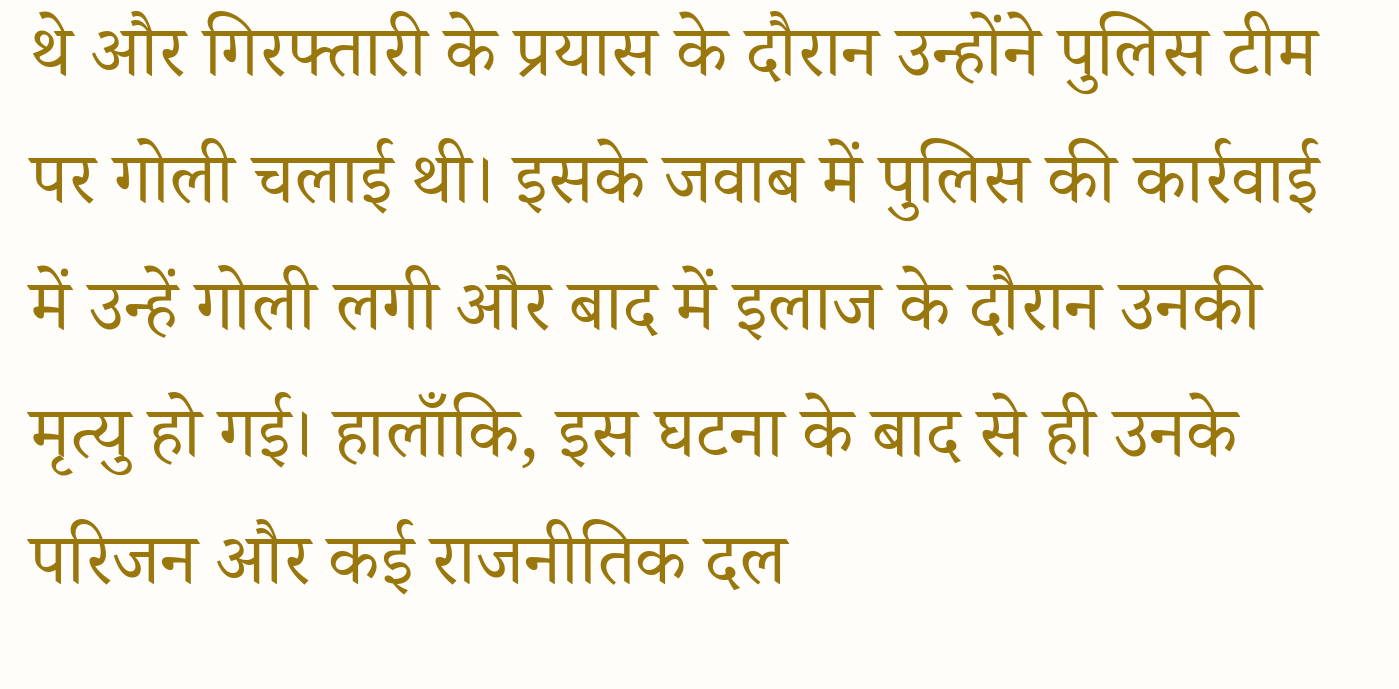थे और गिरफ्तारी के प्रयास के दौरान उन्होंने पुलिस टीम पर गोली चलाई थी। इसके जवाब में पुलिस की कार्रवाई में उन्हें गोली लगी और बाद में इलाज के दौरान उनकी मृत्यु हो गई। हालाँकि, इस घटना के बाद से ही उनके परिजन और कई राजनीतिक दल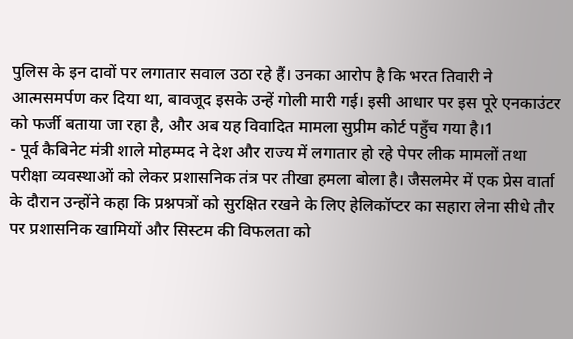पुलिस के इन दावों पर लगातार सवाल उठा रहे हैं। उनका आरोप है कि भरत तिवारी ने आत्मसमर्पण कर दिया था, बावजूद इसके उन्हें गोली मारी गई। इसी आधार पर इस पूरे एनकाउंटर को फर्जी बताया जा रहा है, और अब यह विवादित मामला सुप्रीम कोर्ट पहुँच गया है।1
- पूर्व कैबिनेट मंत्री शाले मोहम्मद ने देश और राज्य में लगातार हो रहे पेपर लीक मामलों तथा परीक्षा व्यवस्थाओं को लेकर प्रशासनिक तंत्र पर तीखा हमला बोला है। जैसलमेर में एक प्रेस वार्ता के दौरान उन्होंने कहा कि प्रश्नपत्रों को सुरक्षित रखने के लिए हेलिकॉप्टर का सहारा लेना सीधे तौर पर प्रशासनिक खामियों और सिस्टम की विफलता को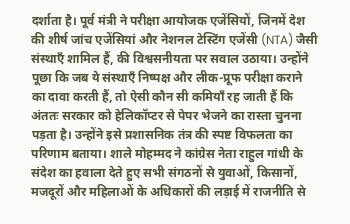दर्शाता है। पूर्व मंत्री ने परीक्षा आयोजक एजेंसियों, जिनमें देश की शीर्ष जांच एजेंसियां और नेशनल टेस्टिंग एजेंसी (NTA) जैसी संस्थाएँ शामिल हैं, की विश्वसनीयता पर सवाल उठाया। उन्होंने पूछा कि जब ये संस्थाएँ निष्पक्ष और लीक-प्रूफ परीक्षा कराने का दावा करती हैं, तो ऐसी कौन सी कमियाँ रह जाती हैं कि अंततः सरकार को हेलिकॉप्टर से पेपर भेजने का रास्ता चुनना पड़ता है। उन्होंने इसे प्रशासनिक तंत्र की स्पष्ट विफलता का परिणाम बताया। शाले मोहम्मद ने कांग्रेस नेता राहुल गांधी के संदेश का हवाला देते हुए सभी संगठनों से युवाओं, किसानों, मजदूरों और महिलाओं के अधिकारों की लड़ाई में राजनीति से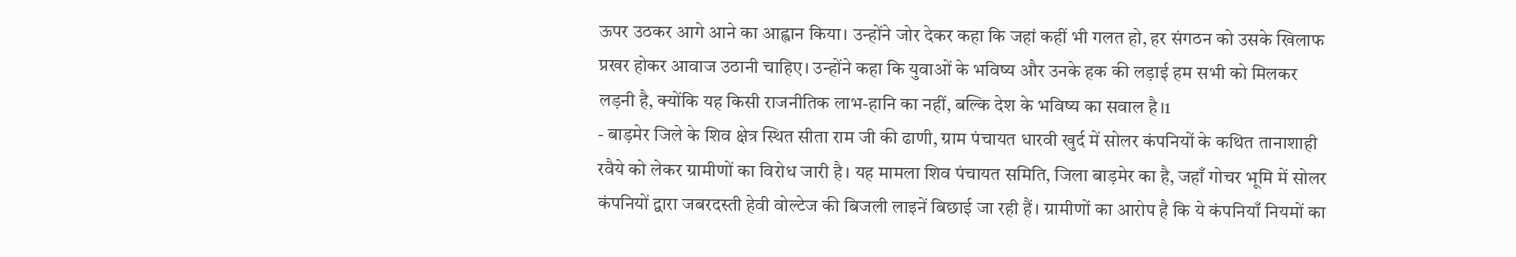ऊपर उठकर आगे आने का आह्वान किया। उन्होंने जोर देकर कहा कि जहां कहीं भी गलत हो, हर संगठन को उसके खिलाफ प्रखर होकर आवाज उठानी चाहिए। उन्होंने कहा कि युवाओं के भविष्य और उनके हक की लड़ाई हम सभी को मिलकर लड़नी है, क्योंकि यह किसी राजनीतिक लाभ-हानि का नहीं, बल्कि देश के भविष्य का सवाल है।1
- बाड़मेर जिले के शिव क्षेत्र स्थित सीता राम जी की ढाणी, ग्राम पंचायत धारवी खुर्द में सोलर कंपनियों के कथित तानाशाही रवैये को लेकर ग्रामीणों का विरोध जारी है। यह मामला शिव पंचायत समिति, जिला बाड़मेर का है, जहाँ गोचर भूमि में सोलर कंपनियों द्वारा जबरदस्ती हेवी वोल्टेज की बिजली लाइनें बिछाई जा रही हैं। ग्रामीणों का आरोप है कि ये कंपनियाँ नियमों का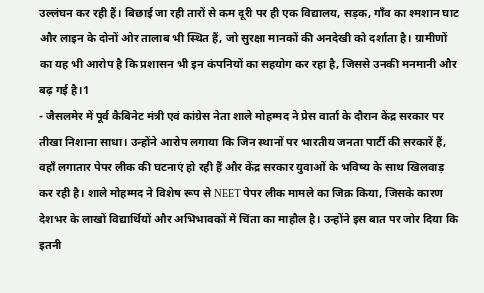उल्लंघन कर रही हैं। बिछाई जा रही तारों से कम दूरी पर ही एक विद्यालय, सड़क, गाँव का श्मशान घाट और लाइन के दोनों ओर तालाब भी स्थित हैं, जो सुरक्षा मानकों की अनदेखी को दर्शाता है। ग्रामीणों का यह भी आरोप है कि प्रशासन भी इन कंपनियों का सहयोग कर रहा है, जिससे उनकी मनमानी और बढ़ गई है।1
- जैसलमेर में पूर्व कैबिनेट मंत्री एवं कांग्रेस नेता शाले मोहम्मद ने प्रेस वार्ता के दौरान केंद्र सरकार पर तीखा निशाना साधा। उन्होंने आरोप लगाया कि जिन स्थानों पर भारतीय जनता पार्टी की सरकारें हैं, वहाँ लगातार पेपर लीक की घटनाएं हो रही हैं और केंद्र सरकार युवाओं के भविष्य के साथ खिलवाड़ कर रही है। शाले मोहम्मद ने विशेष रूप से NEET पेपर लीक मामले का जिक्र किया, जिसके कारण देशभर के लाखों विद्यार्थियों और अभिभावकों में चिंता का माहौल है। उन्होंने इस बात पर जोर दिया कि इतनी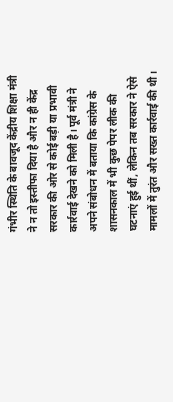गंभीर स्थिति के बावजूद केंद्रीय शिक्षा मंत्री ने न तो इस्तीफा दिया है और न ही केंद्र सरकार की ओर से कोई बड़ी या प्रभावी कार्रवाई देखने को मिली है। पूर्व मंत्री ने अपने संबोधन में बताया कि कांग्रेस के शासनकाल में भी कुछ पेपर लीक की घटनाएं हुई थीं, लेकिन तब सरकार ने ऐसे मामलों में तुरंत और सख्त कार्रवाई की थी।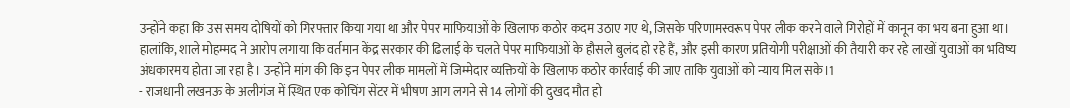उन्होंने कहा कि उस समय दोषियों को गिरफ्तार किया गया था और पेपर माफियाओं के खिलाफ कठोर कदम उठाए गए थे, जिसके परिणामस्वरूप पेपर लीक करने वाले गिरोहों में कानून का भय बना हुआ था। हालांकि, शाले मोहम्मद ने आरोप लगाया कि वर्तमान केंद्र सरकार की ढिलाई के चलते पेपर माफियाओं के हौसले बुलंद हो रहे हैं, और इसी कारण प्रतियोगी परीक्षाओं की तैयारी कर रहे लाखों युवाओं का भविष्य अंधकारमय होता जा रहा है। उन्होंने मांग की कि इन पेपर लीक मामलों में जिम्मेदार व्यक्तियों के खिलाफ कठोर कार्रवाई की जाए ताकि युवाओं को न्याय मिल सके।1
- राजधानी लखनऊ के अलीगंज में स्थित एक कोचिंग सेंटर में भीषण आग लगने से 14 लोगों की दुखद मौत हो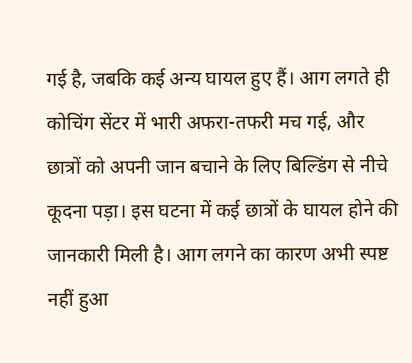गई है, जबकि कई अन्य घायल हुए हैं। आग लगते ही कोचिंग सेंटर में भारी अफरा-तफरी मच गई, और छात्रों को अपनी जान बचाने के लिए बिल्डिंग से नीचे कूदना पड़ा। इस घटना में कई छात्रों के घायल होने की जानकारी मिली है। आग लगने का कारण अभी स्पष्ट नहीं हुआ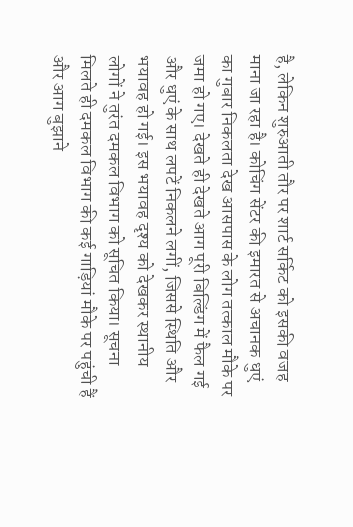है, लेकिन शुरुआती तौर पर शार्ट सर्किट को इसकी वजह माना जा रहा है। कोचिंग सेंटर की इमारत से अचानक धुएं का गुबार निकलता देख आसपास के लोग तत्काल मौके पर जमा हो गए। देखते ही देखते आग पूरी बिल्डिंग में फैल गई और धुएं के साथ लपटें निकलने लगीं, जिससे स्थिति और भयावह हो गई। इस भयावह दृश्य को देखकर स्थानीय लोगों ने तुरंत दमकल विभाग को सूचित किया। सूचना मिलते ही दमकल विभाग की कई गाड़ियां मौके पर पहुंची हैं और आग बुझाने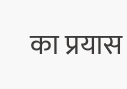का प्रयास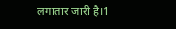लगातार जारी है।1